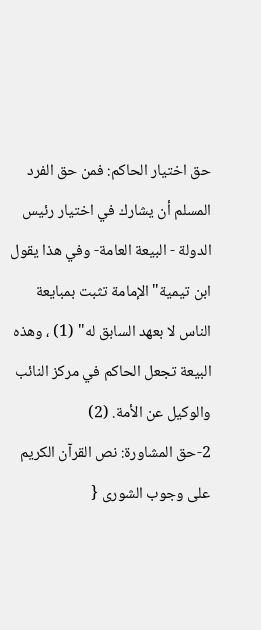حق اختيار الحاكم: فمن حق الفرد المسلم أن يشارك في اختيار رئيس الدولة - البيعة العامة- وفي هذا يقول ابن تيمية"الإمامة تثبت بمبايعة الناس لا بعهد السابق له" (1) ، وهذه البيعة تجعل الحاكم في مركز النائب والوكيل عن الأمة. (2)
2-حق المشاورة: نص القرآن الكريم على وجوب الشورى {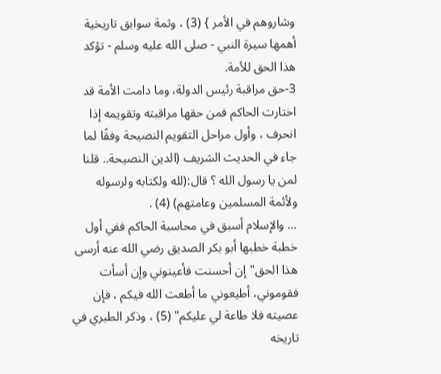وشاروهم في الأمر } (3) ، وثمة سوابق تاريخية أهمها سيرة النبي - صلى الله عليه وسلم - تؤكد هذا الحق للأمة.
3-حق مراقبة رئيس الدولة، وما دامت الأمة قد اختارت الحاكم فمن حقها مراقبته وتقويمه إذا انحرف ، وأول مراحل التقويم النصيحة وفقًا لما جاء في الحديث الشريف (الدين النصيحة.. قلنا لمن يا رسول الله ؟ قال:(لله ولكتابه ولرسوله ولأئمة المسلمين وعامتهم) (4) .
... والإسلام أسبق في محاسبة الحاكم ففي أول خطبة خطبها أبو بكر الصديق رضي الله عنه أرسى هذا الحق"إن أحسنت فأعينوني وإن أسأت فقوموني، أطيعوني ما أطعت الله فيكم ، فإن عصيته فلا طاعة لي عليكم" (5) ، وذكر الطبري في تاريخه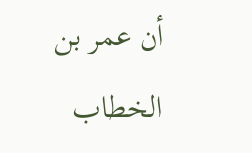أن عمر بن الخطاب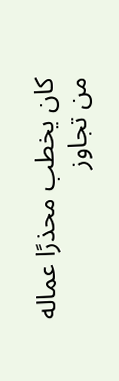كان يخطب محذرًا عماله من تجاوز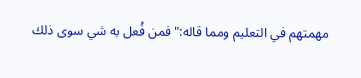مهمتهم في التعليم ومما قاله:"فمن فُعل به شي سوى ذلك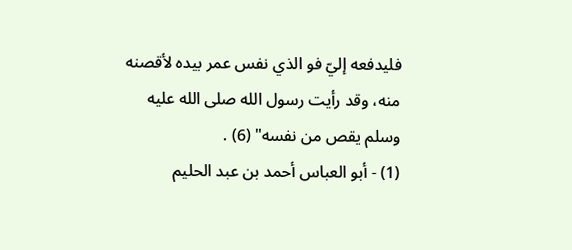فليدفعه إليّ فو الذي نفس عمر بيده لأقصنه منه، وقد رأيت رسول الله صلى الله عليه وسلم يقص من نفسه" (6) .
(1) - أبو العباس أحمد بن عبد الحليم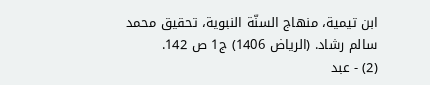ابن تيمية، منهاج السنّة النبوية، تحقيق محمد سالم رشاد. (الرياض 1406) ج1 ص 142.
(2) - عبد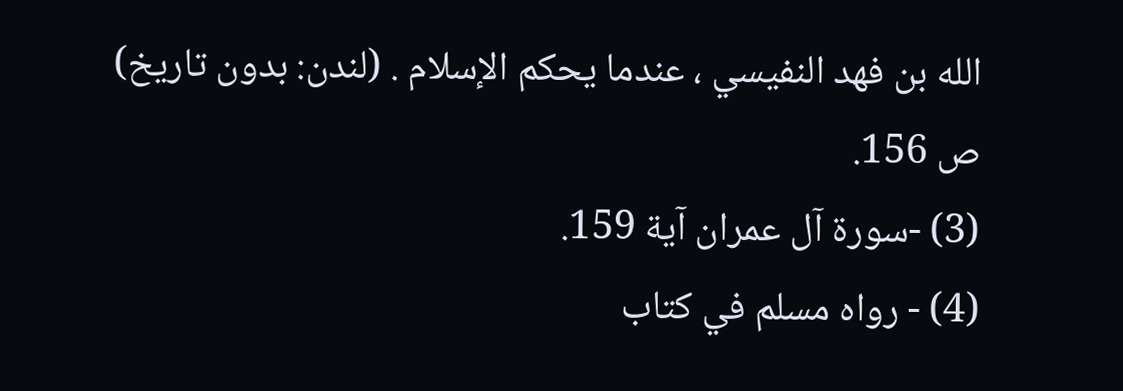الله بن فهد النفيسي ، عندما يحكم الإسلام . (لندن: بدون تاريخ) ص 156.
(3) -سورة آل عمران آية 159.
(4) - رواه مسلم في كتاب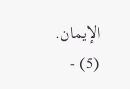الإيمان.
(5) -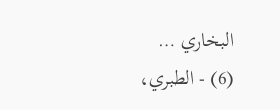البخاري …
(6) - الطبري،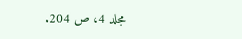مجلد 4، ص 204.